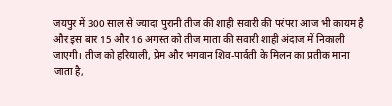जयपुर में 300 साल से ज्यादा पुरानी तीज की शाही सवारी की परंपरा आज भी कायम है और इस बार 15 और 16 अगस्त को तीज माता की सवारी शाही अंदाज में निकाली जाएगी। तीज को हरियाली, प्रेम और भगवान शिव-पार्वती के मिलन का प्रतीक माना जाता है,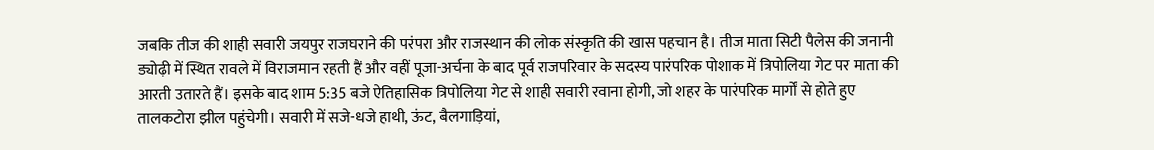जबकि तीज की शाही सवारी जयपुर राजघराने की परंपरा और राजस्थान की लोक संस्कृति की खास पहचान है। तीज माता सिटी पैलेस की जनानी ड्योढ़ी में स्थित रावले में विराजमान रहती हैं और वहीं पूजा-अर्चना के बाद पूर्व राजपरिवार के सदस्य पारंपरिक पोशाक में त्रिपोलिया गेट पर माता की आरती उतारते हैं। इसके बाद शाम 5:35 बजे ऐतिहासिक त्रिपोलिया गेट से शाही सवारी रवाना होगी, जो शहर के पारंपरिक मार्गों से होते हुए तालकटोरा झील पहुंचेगी। सवारी में सजे-धजे हाथी, ऊंट, बैलगाड़ियां,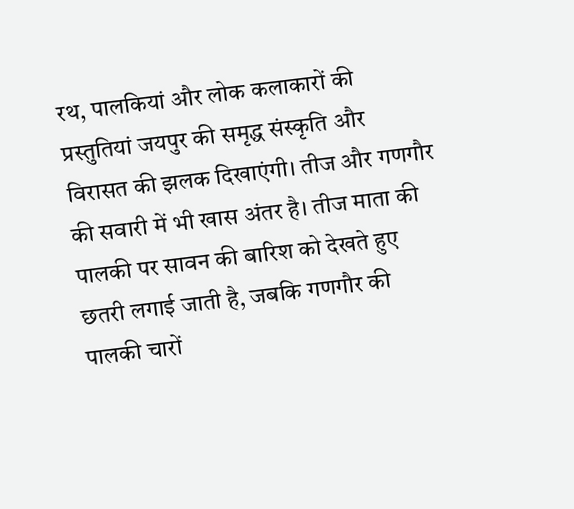रथ, पालकियां और लोक कलाकारों की प्रस्तुतियां जयपुर की समृद्ध संस्कृति और विरासत की झलक दिखाएंगी। तीज और गणगौर की सवारी में भी खास अंतर है। तीज माता की पालकी पर सावन की बारिश को देखते हुए छतरी लगाई जाती है, जबकि गणगौर की पालकी चारों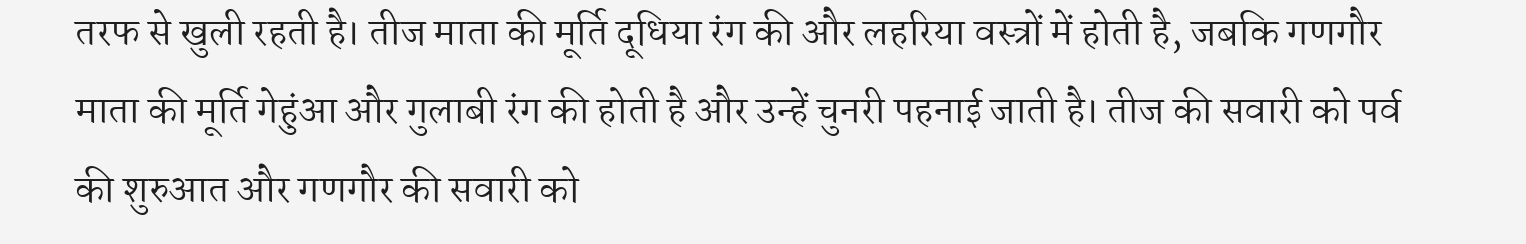तरफ से खुली रहती है। तीज माता की मूर्ति दूधिया रंग की और लहरिया वस्त्रों में होती है, जबकि गणगौर माता की मूर्ति गेहुंआ और गुलाबी रंग की होती है और उन्हें चुनरी पहनाई जाती है। तीज की सवारी को पर्व की शुरुआत और गणगौर की सवारी को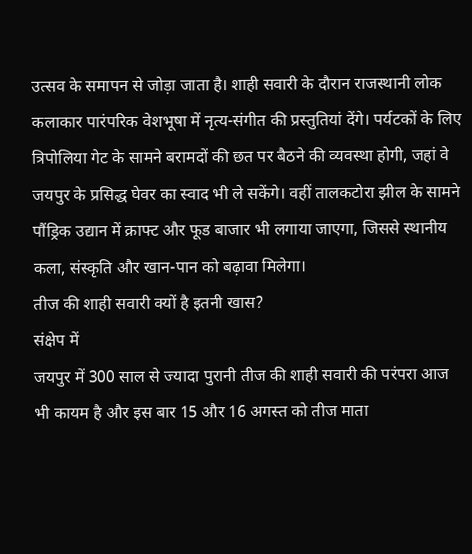उत्सव के समापन से जोड़ा जाता है। शाही सवारी के दौरान राजस्थानी लोक कलाकार पारंपरिक वेशभूषा में नृत्य-संगीत की प्रस्तुतियां देंगे। पर्यटकों के लिए त्रिपोलिया गेट के सामने बरामदों की छत पर बैठने की व्यवस्था होगी, जहां वे जयपुर के प्रसिद्ध घेवर का स्वाद भी ले सकेंगे। वहीं तालकटोरा झील के सामने पौंड्रिक उद्यान में क्राफ्ट और फूड बाजार भी लगाया जाएगा, जिससे स्थानीय कला, संस्कृति और खान-पान को बढ़ावा मिलेगा।
तीज की शाही सवारी क्यों है इतनी खास?
संक्षेप में
जयपुर में 300 साल से ज्यादा पुरानी तीज की शाही सवारी की परंपरा आज भी कायम है और इस बार 15 और 16 अगस्त को तीज माता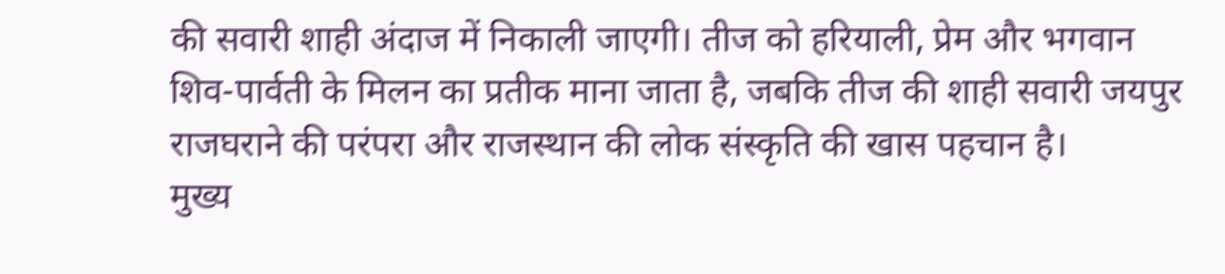की सवारी शाही अंदाज में निकाली जाएगी। तीज को हरियाली, प्रेम और भगवान शिव-पार्वती के मिलन का प्रतीक माना जाता है, जबकि तीज की शाही सवारी जयपुर राजघराने की परंपरा और राजस्थान की लोक संस्कृति की खास पहचान है।
मुख्य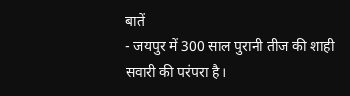बातें
- जयपुर में 300 साल पुरानी तीज की शाही सवारी की परंपरा है।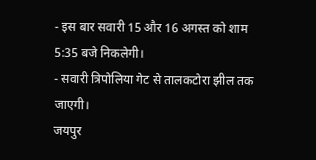- इस बार सवारी 15 और 16 अगस्त को शाम 5:35 बजे निकलेगी।
- सवारी त्रिपोलिया गेट से तालकटोरा झील तक जाएगी।
जयपुर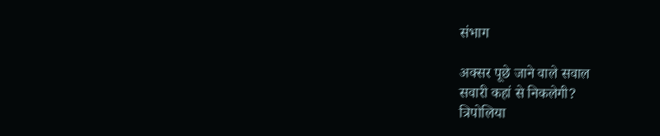संभाग

अक्सर पूछे जाने वाले सवाल
सवारी कहां से निकलेगी?
त्रिपोलिया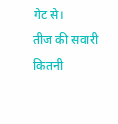गेट से।
तीज की सवारी कितनी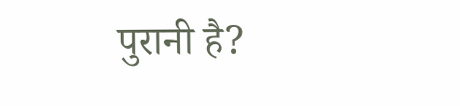पुरानी है?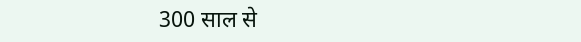300 साल से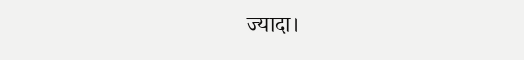ज्यादा।